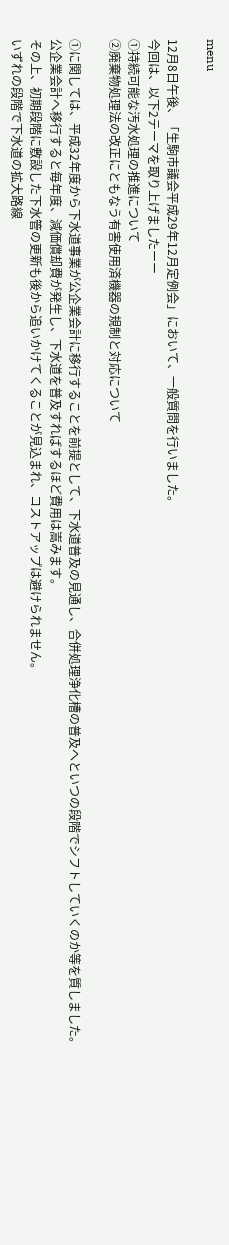menu

12月8日午後、「生駒市議会平成29年12月定例会」において、一般質問を行いました。
今回は、以下2テーマを取り上げましたーー
①持続可能な汚水処理の推進について
②廃棄物処理法の改正にともなう有害使用済機器の規制と対応について

①に関しては、平成32年度から下水道事業が公企業会計に移行することを前提として、下水道普及の見通し、合併処理浄化槽の普及へといつの段階でシフトしていくのか等を質しました。
公企業会計へ移行すると毎年度、減価償却費が発生し、下水道を普及すればするほど費用は嵩みます。
その上、初期段階に敷設した下水管の更新も後から追いかけてくることが見込まれ、コストアップは避けられません。
いずれの段階で下水道の拡大路線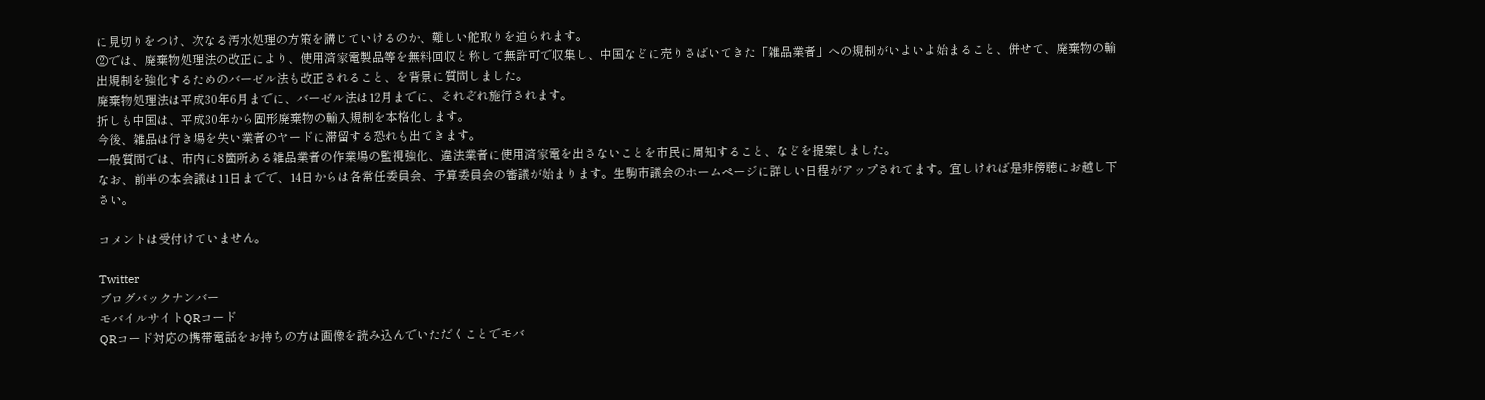に見切りをつけ、次なる汚水処理の方策を講じていけるのか、難しい舵取りを迫られます。
②では、廃棄物処理法の改正により、使用済家電製品等を無料回収と称して無許可で収集し、中国などに売りさばいてきた「雑品業者」への規制がいよいよ始まること、併せて、廃棄物の輸出規制を強化するためのバーゼル法も改正されること、を背景に質問しました。
廃棄物処理法は平成30年6月までに、バーゼル法は12月までに、それぞれ施行されます。
折しも中国は、平成30年から固形廃棄物の輸入規制を本格化します。
今後、雑品は行き場を失い業者のヤードに滞留する恐れも出てきます。
一般質問では、市内に8箇所ある雑品業者の作業場の監視強化、違法業者に使用済家電を出さないことを市民に周知すること、などを提案しました。
なお、前半の本会議は11日までで、14日からは各常任委員会、予算委員会の審議が始まります。生駒市議会のホームページに詳しい日程がアップされてます。宜しければ是非傍聴にお越し下さい。

コメントは受付けていません。

Twitter
ブログバックナンバー
モバイルサイトQRコード
QRコード対応の携帯電話をお持ちの方は画像を読み込んでいただくことでモバ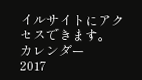イルサイトにアクセスできます。
カレンダー
2017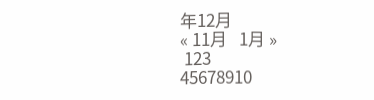年12月
« 11月   1月 »
 123
45678910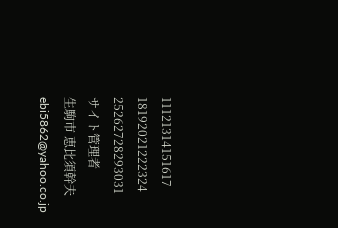11121314151617
18192021222324
25262728293031
サイト管理者
生駒市 恵比須幹夫
ebi5862@yahoo.co.jp